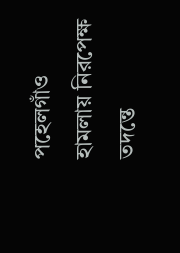পহেলগাঁও হামলায় নিরপেক্ষ তদন্তে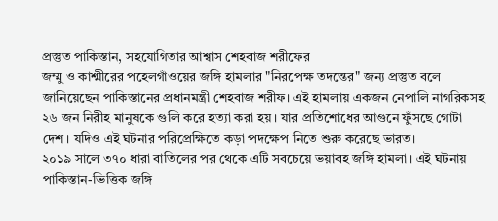প্রস্তুত পাকিস্তান, সহযোগিতার আশ্বাস শেহবাজ শরীফের
জম্মু ও কাশ্মীরের পহেলগাঁওয়ের জঙ্গি হামলার "নিরপেক্ষ তদন্তের" জন্য প্রস্তুত বলে জানিয়েছেন পাকিস্তানের প্রধানমন্ত্রী শেহবাজ শরীফ। এই হামলায় একজন নেপালি নাগরিকসহ ২৬ জন নিরীহ মানুষকে গুলি করে হত্যা করা হয়। যার প্রতিশোধের আগুনে ফুঁসছে গোটা দেশ। যদিও এই ঘটনার পরিপ্রেক্ষিতে কড়া পদক্ষেপ নিতে শুরু করেছে ভারত।
২০১৯ সালে ৩৭০ ধারা বাতিলের পর থেকে এটি সবচেয়ে ভয়াবহ জঙ্গি হামলা। এই ঘটনায় পাকিস্তান-ভিত্তিক জঙ্গি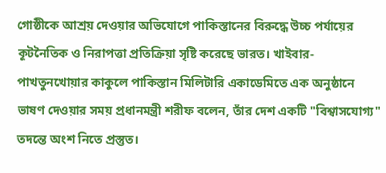গোষ্ঠীকে আশ্রয় দেওয়ার অভিযোগে পাকিস্তানের বিরুদ্ধে উচ্চ পর্যায়ের কূটনৈতিক ও নিরাপত্তা প্রতিক্রিয়া সৃষ্টি করেছে ভারত। খাইবার-পাখতুনখোয়ার কাকুলে পাকিস্তান মিলিটারি একাডেমিতে এক অনুষ্ঠানে ভাষণ দেওয়ার সময় প্রধানমন্ত্রী শরীফ বলেন, তাঁর দেশ একটি "বিশ্বাসযোগ্য" তদন্তে অংশ নিতে প্রস্তুত।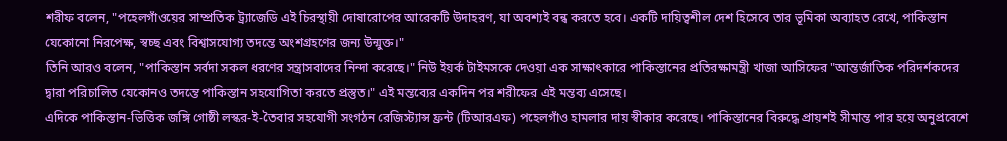শরীফ বলেন, "পহেলগাঁওয়ের সাম্প্রতিক ট্র্যাজেডি এই চিরস্থায়ী দোষারোপের আরেকটি উদাহরণ, যা অবশ্যই বন্ধ করতে হবে। একটি দায়িত্বশীল দেশ হিসেবে তার ভূমিকা অব্যাহত রেখে, পাকিস্তান যেকোনো নিরপেক্ষ, স্বচ্ছ এবং বিশ্বাসযোগ্য তদন্তে অংশগ্রহণের জন্য উন্মুক্ত।"
তিনি আরও বলেন, "পাকিস্তান সর্বদা সকল ধরণের সন্ত্রাসবাদের নিন্দা করেছে।" নিউ ইয়র্ক টাইমসকে দেওয়া এক সাক্ষাৎকারে পাকিস্তানের প্রতিরক্ষামন্ত্রী খাজা আসিফের "আন্তর্জাতিক পরিদর্শকদের দ্বারা পরিচালিত যেকোনও তদন্তে পাকিস্তান সহযোগিতা করতে প্রস্তুত।" এই মন্তব্যের একদিন পর শরীফের এই মন্তব্য এসেছে।
এদিকে পাকিস্তান-ভিত্তিক জঙ্গি গোষ্ঠী লস্কর-ই-তৈবার সহযোগী সংগঠন রেজিস্ট্যান্স ফ্রন্ট (টিআরএফ) পহেলগাঁও হামলার দায় স্বীকার করেছে। পাকিস্তানের বিরুদ্ধে প্রায়শই সীমান্ত পার হয়ে অনুপ্রবেশে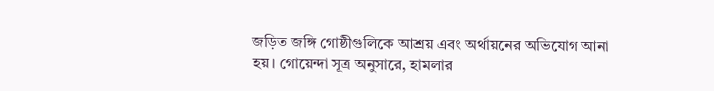জড়িত জঙ্গি গোষ্ঠীগুলিকে আশ্রয় এবং অর্থায়নের অভিযোগ আনা হয়। গোয়েন্দা সূত্র অনুসারে, হামলার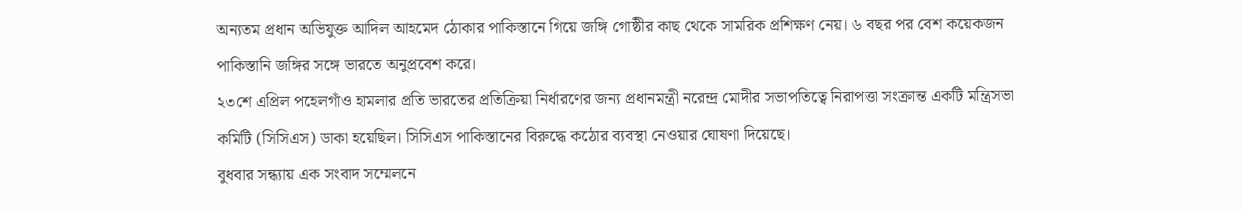অন্যতম প্রধান অভিযুক্ত আদিল আহমেদ ঠোকার পাকিস্তানে গিয়ে জঙ্গি গোষ্ঠীর কাছ থেকে সামরিক প্রশিক্ষণ নেয়। ৬ বছর পর বেশ কয়েকজন পাকিস্তানি জঙ্গির সঙ্গে ভারতে অনুপ্রবেশ করে।
২৩শে এপ্রিল পহেলগাঁও হামলার প্রতি ভারতের প্রতিক্রিয়া নির্ধারণের জন্য প্রধানমন্ত্রী নরেন্দ্র মোদীর সভাপতিত্বে নিরাপত্তা সংক্রান্ত একটি মন্ত্রিসভা কমিটি (সিসিএস) ডাকা হয়েছিল। সিসিএস পাকিস্তানের বিরুদ্ধে কঠোর ব্যবস্থা নেওয়ার ঘোষণা দিয়েছে।
বুধবার সন্ধ্যায় এক সংবাদ সম্মেলনে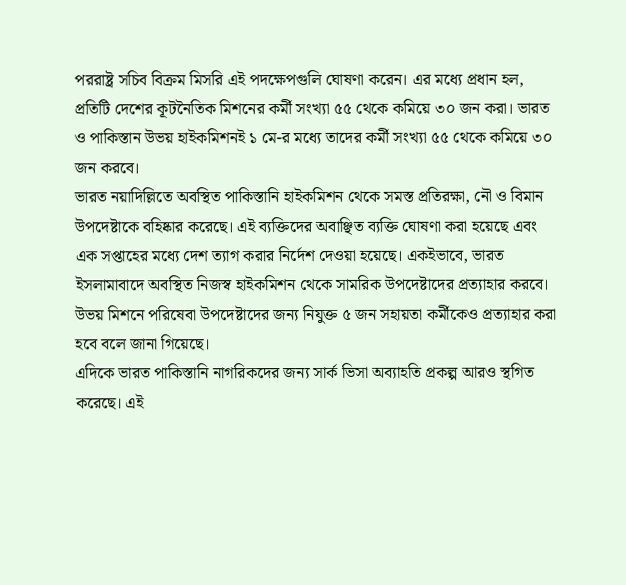পররাষ্ট্র সচিব বিক্রম মিসরি এই পদক্ষেপগুলি ঘোষণা করেন। এর মধ্যে প্রধান হল, প্রতিটি দেশের কূটনৈতিক মিশনের কর্মী সংখ্যা ৫৫ থেকে কমিয়ে ৩০ জন করা। ভারত ও পাকিস্তান উভয় হাইকমিশনই ১ মে-র মধ্যে তাদের কর্মী সংখ্যা ৫৫ থেকে কমিয়ে ৩০ জন করবে।
ভারত নয়াদিল্লিতে অবস্থিত পাকিস্তানি হাইকমিশন থেকে সমস্ত প্রতিরক্ষা, নৌ ও বিমান উপদেষ্টাকে বহিষ্কার করেছে। এই ব্যক্তিদের অবাঞ্ছিত ব্যক্তি ঘোষণা করা হয়েছে এবং এক সপ্তাহের মধ্যে দেশ ত্যাগ করার নির্দেশ দেওয়া হয়েছে। একইভাবে, ভারত ইসলামাবাদে অবস্থিত নিজস্ব হাইকমিশন থেকে সামরিক উপদেষ্টাদের প্রত্যাহার করবে। উভয় মিশনে পরিষেবা উপদেষ্টাদের জন্য নিযুক্ত ৫ জন সহায়তা কর্মীকেও প্রত্যাহার করা হবে বলে জানা গিয়েছে।
এদিকে ভারত পাকিস্তানি নাগরিকদের জন্য সার্ক ভিসা অব্যাহতি প্রকল্প আরও স্থগিত করেছে। এই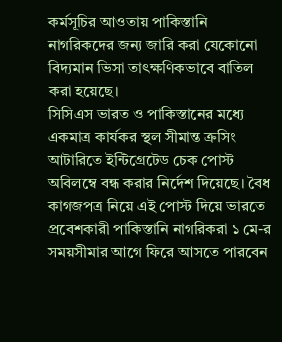কর্মসূচির আওতায় পাকিস্তানি নাগরিকদের জন্য জারি করা যেকোনো বিদ্যমান ভিসা তাৎক্ষণিকভাবে বাতিল করা হয়েছে।
সিসিএস ভারত ও পাকিস্তানের মধ্যে একমাত্র কার্যকর স্থল সীমান্ত ক্রসিং আটারিতে ইন্টিগ্রেটেড চেক পোস্ট অবিলম্বে বন্ধ করার নির্দেশ দিয়েছে। বৈধ কাগজপত্র নিয়ে এই পোস্ট দিয়ে ভারতে প্রবেশকারী পাকিস্তানি নাগরিকরা ১ মে-র সময়সীমার আগে ফিরে আসতে পারবেন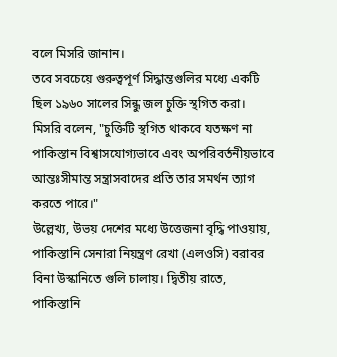বলে মিসরি জানান।
তবে সবচেয়ে গুরুত্বপূর্ণ সিদ্ধান্তগুলির মধ্যে একটি ছিল ১৯৬০ সালের সিন্ধু জল চুক্তি স্থগিত করা। মিসরি বলেন, "চুক্তিটি স্থগিত থাকবে যতক্ষণ না পাকিস্তান বিশ্বাসযোগ্যভাবে এবং অপরিবর্তনীয়ভাবে আন্তঃসীমান্ত সন্ত্রাসবাদের প্রতি তার সমর্থন ত্যাগ করতে পারে।"
উল্লেখ্য, উভয় দেশের মধ্যে উত্তেজনা বৃদ্ধি পাওয়ায়, পাকিস্তানি সেনারা নিয়ন্ত্রণ রেখা (এলওসি) বরাবর বিনা উস্কানিতে গুলি চালায়। দ্বিতীয় রাতে, পাকিস্তানি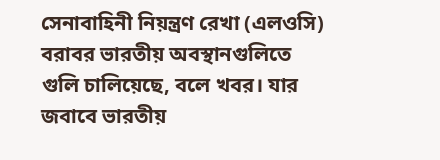সেনাবাহিনী নিয়ন্ত্রণ রেখা (এলওসি) বরাবর ভারতীয় অবস্থানগুলিতে গুলি চালিয়েছে, বলে খবর। যার জবাবে ভারতীয়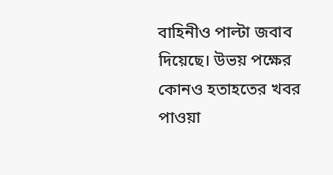বাহিনীও পাল্টা জবাব দিয়েছে। উভয় পক্ষের কোনও হতাহতের খবর পাওয়া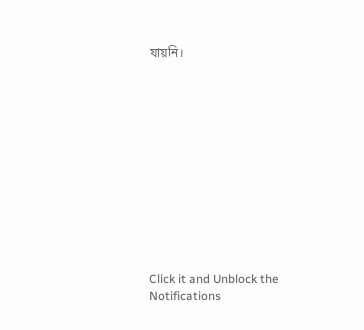যায়নি।












Click it and Unblock the Notifications